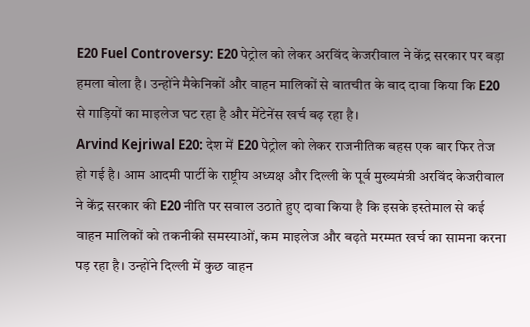E20 Fuel Controversy: E20 पेट्रोल को लेकर अरविंद केजरीवाल ने केंद्र सरकार पर बड़ा हमला बोला है। उन्होंने मैकेनिकों और वाहन मालिकों से बातचीत के बाद दावा किया कि E20 से गाड़ियों का माइलेज घट रहा है और मेंटेनेंस खर्च बढ़ रहा है।
Arvind Kejriwal E20: देश में E20 पेट्रोल को लेकर राजनीतिक बहस एक बार फिर तेज हो गई है। आम आदमी पार्टी के राष्ट्रीय अध्यक्ष और दिल्ली के पूर्व मुख्यमंत्री अरविंद केजरीवाल ने केंद्र सरकार की E20 नीति पर सवाल उठाते हुए दावा किया है कि इसके इस्तेमाल से कई वाहन मालिकों को तकनीकी समस्याओं, कम माइलेज और बढ़ते मरम्मत खर्च का सामना करना पड़ रहा है। उन्होंने दिल्ली में कुछ वाहन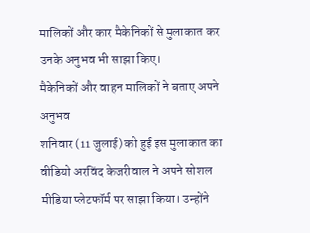मालिकों और कार मैकेनिकों से मुलाकात कर उनके अनुभव भी साझा किए।
मैकेनिकों और वाहन मालिकों ने बताए अपने अनुभव
शनिवार (11 जुलाई) को हुई इस मुलाकात का वीडियो अरविंद केजरीवाल ने अपने सोशल मीडिया प्लेटफॉर्म पर साझा किया। उन्होंने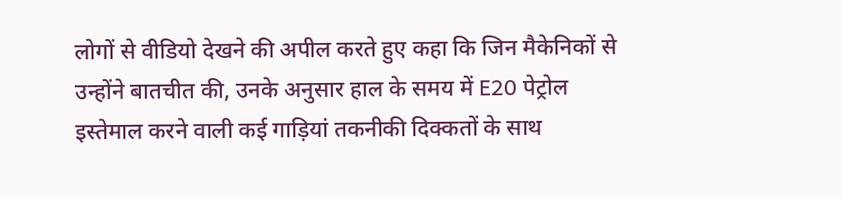लोगों से वीडियो देखने की अपील करते हुए कहा कि जिन मैकेनिकों से उन्होंने बातचीत की, उनके अनुसार हाल के समय में E20 पेट्रोल इस्तेमाल करने वाली कई गाड़ियां तकनीकी दिक्कतों के साथ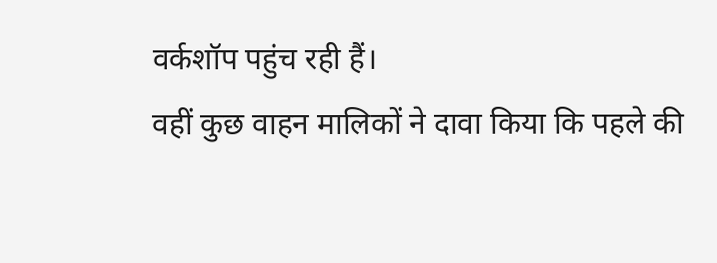वर्कशॉप पहुंच रही हैं।
वहीं कुछ वाहन मालिकों ने दावा किया कि पहले की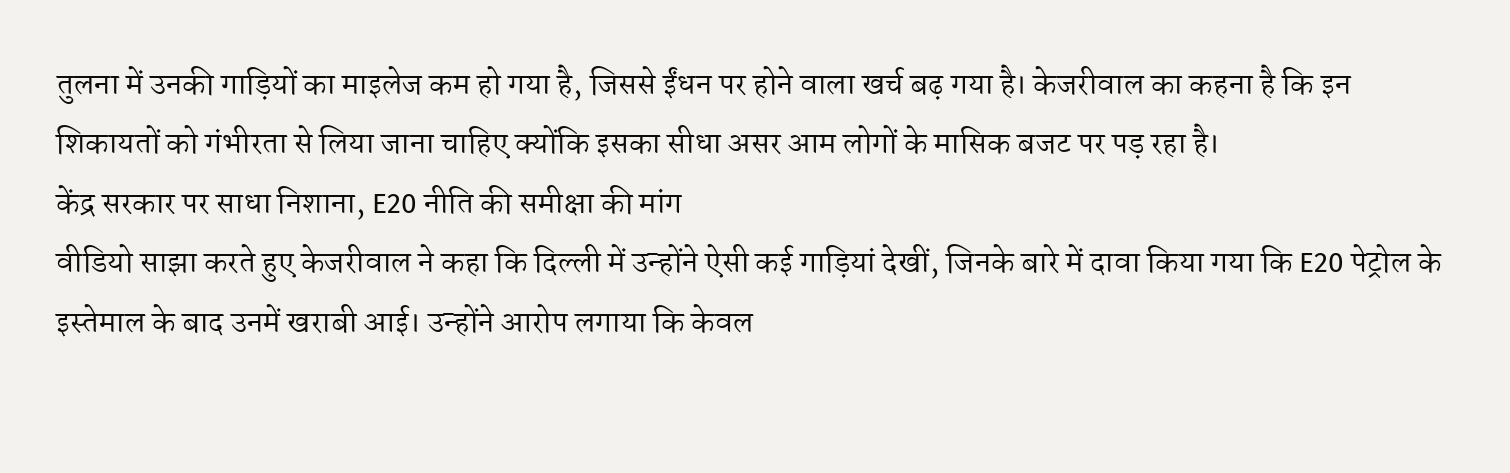तुलना में उनकी गाड़ियों का माइलेज कम हो गया है, जिससे ईंधन पर होने वाला खर्च बढ़ गया है। केजरीवाल का कहना है कि इन शिकायतों को गंभीरता से लिया जाना चाहिए क्योंकि इसका सीधा असर आम लोगों के मासिक बजट पर पड़ रहा है।
केंद्र सरकार पर साधा निशाना, E20 नीति की समीक्षा की मांग
वीडियो साझा करते हुए केजरीवाल ने कहा कि दिल्ली में उन्होंने ऐसी कई गाड़ियां देखीं, जिनके बारे में दावा किया गया कि E20 पेट्रोल के इस्तेमाल के बाद उनमें खराबी आई। उन्होंने आरोप लगाया कि केवल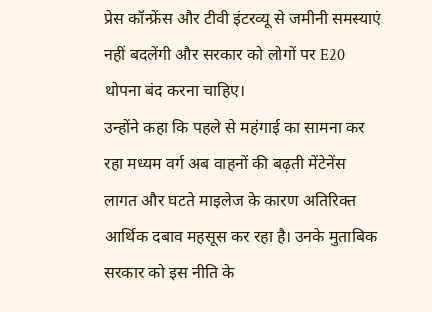प्रेस कॉन्फ्रेंस और टीवी इंटरव्यू से जमीनी समस्याएं नहीं बदलेंगी और सरकार को लोगों पर E20 थोपना बंद करना चाहिए।
उन्होंने कहा कि पहले से महंगाई का सामना कर रहा मध्यम वर्ग अब वाहनों की बढ़ती मेंटेनेंस लागत और घटते माइलेज के कारण अतिरिक्त आर्थिक दबाव महसूस कर रहा है। उनके मुताबिक सरकार को इस नीति के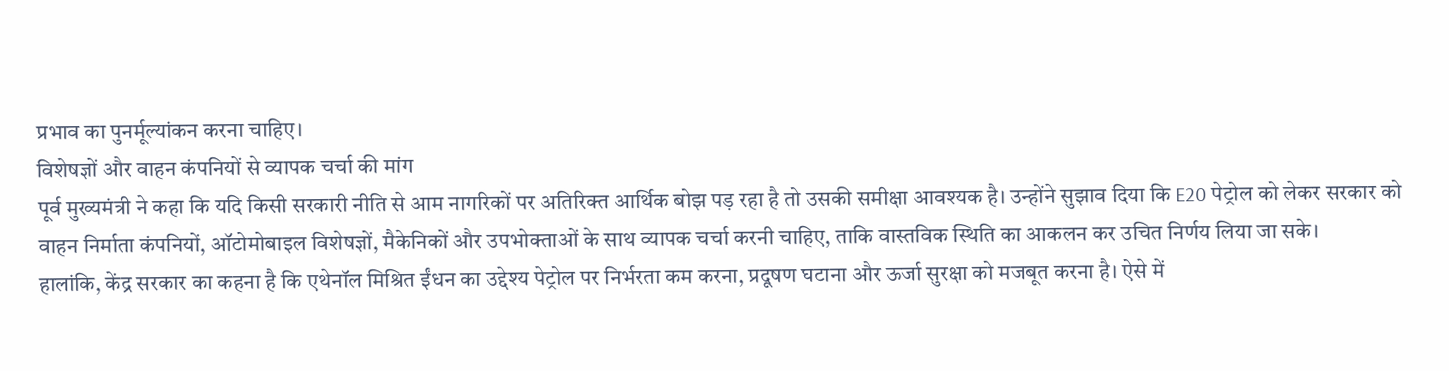प्रभाव का पुनर्मूल्यांकन करना चाहिए।
विशेषज्ञों और वाहन कंपनियों से व्यापक चर्चा की मांग
पूर्व मुख्यमंत्री ने कहा कि यदि किसी सरकारी नीति से आम नागरिकों पर अतिरिक्त आर्थिक बोझ पड़ रहा है तो उसकी समीक्षा आवश्यक है। उन्होंने सुझाव दिया कि E20 पेट्रोल को लेकर सरकार को वाहन निर्माता कंपनियों, ऑटोमोबाइल विशेषज्ञों, मैकेनिकों और उपभोक्ताओं के साथ व्यापक चर्चा करनी चाहिए, ताकि वास्तविक स्थिति का आकलन कर उचित निर्णय लिया जा सके।
हालांकि, केंद्र सरकार का कहना है कि एथेनॉल मिश्रित ईंधन का उद्देश्य पेट्रोल पर निर्भरता कम करना, प्रदूषण घटाना और ऊर्जा सुरक्षा को मजबूत करना है। ऐसे में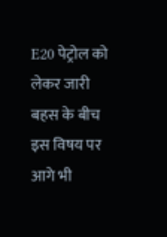E20 पेट्रोल को लेकर जारी बहस के बीच इस विषय पर आगे भी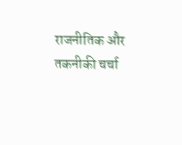राजनीतिक और तकनीकी चर्चा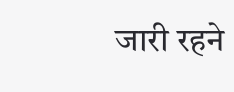जारी रहने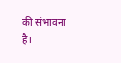की संभावना है।